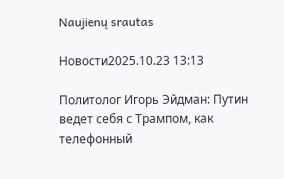Naujienų srautas

Новости2025.10.23 13:13

Политолог Игорь Эйдман: Путин ведет себя с Трампом, как телефонный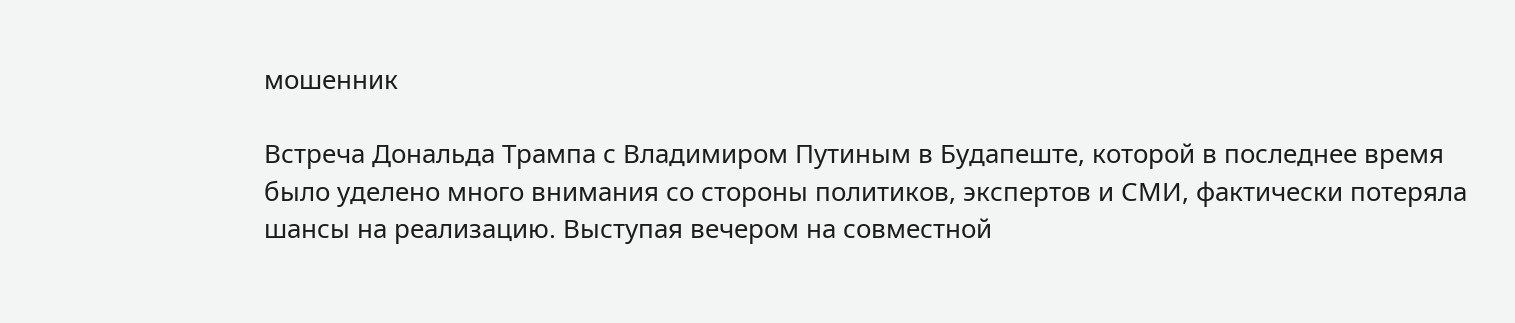мошенник

Встреча Дональда Трампа с Владимиром Путиным в Будапеште, которой в последнее время было уделено много внимания со стороны политиков, экспертов и СМИ, фактически потеряла шансы на реализацию. Выступая вечером на совместной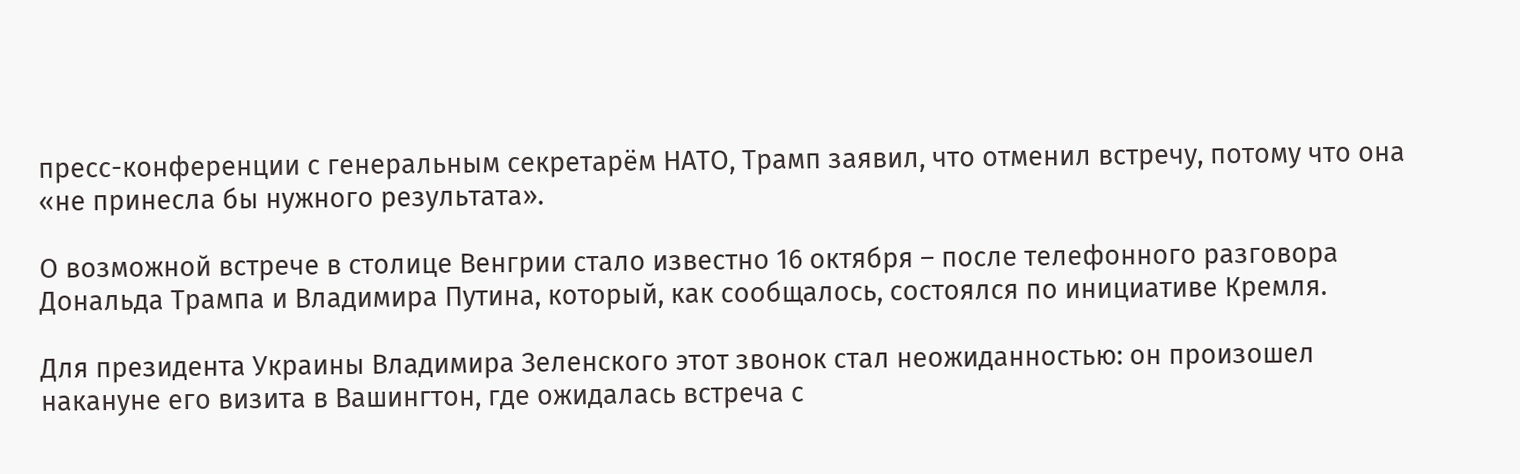пресс-конференции с генеральным секретарём НАТО, Трамп заявил, что отменил встречу, потому что она «не принесла бы нужного результата».

О возможной встрече в столице Венгрии стало известно 16 октября – после телефонного разговора Дональда Трампа и Владимира Путина, который, как сообщалось, состоялся по инициативе Кремля.

Для президента Украины Владимира Зеленского этот звонок стал неожиданностью: он произошел накануне его визита в Вашингтон, где ожидалась встреча с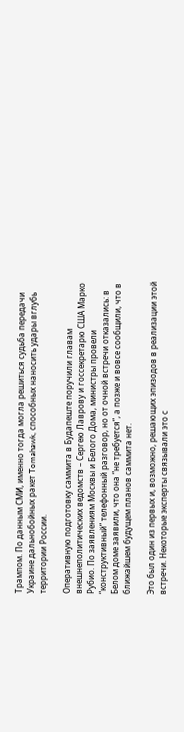Трампом. По данным СМИ, именно тогда могла решиться судьба передачи Украине дальнобойных ракет Tomahawk, способных наносить удары вглубь территории России.

Оперативную подготовку саммита в Будапеште поручили главам внешнеполитических ведомств – Сергею Лаврову и госсекретарю США Марко Рубио. По заявлениям Москвы и Белого Дома, министры провели “конструктивный” телефонный разговор, но от очной встречи отказались: в Белом доме заявили, что она “не требуется”, а позже и вовсе сообщили, что в ближайшем будущем планов саммита нет.

Это был один из первых и, возможно, решающих эпизодов в реализации этой встречи. Некоторые эксперты связывали это с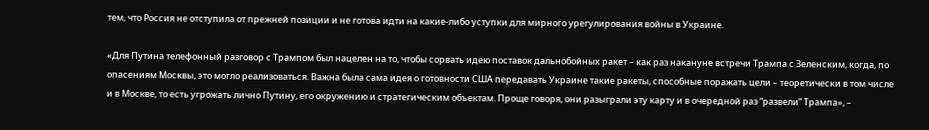тем, что Россия не отступила от прежней позиции и не готова идти на какие-либо уступки для мирного урегулирования войны в Украине.

«Для Путина телефонный разговор с Трампом был нацелен на то, чтобы сорвать идею поставок дальнобойных ракет – как раз накануне встречи Трампа с Зеленским, когда, по опасениям Москвы, это могло реализоваться. Важна была сама идея о готовности США передавать Украине такие ракеты, способные поражать цели – теоретически в том числе и в Москве, то есть угрожать лично Путину, его окружению и стратегическим объектам. Проще говоря, они разыграли эту карту и в очередной раз “развели” Трампа», –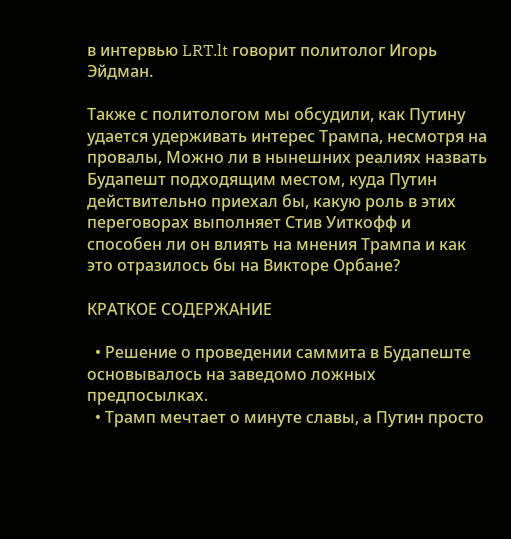в интервью LRT.lt говорит политолог Игорь Эйдман.

Также с политологом мы обсудили, как Путину удается удерживать интерес Трампа, несмотря на провалы, Можно ли в нынешних реалиях назвать Будапешт подходящим местом, куда Путин действительно приехал бы, какую роль в этих переговорах выполняет Стив Уиткофф и способен ли он влиять на мнения Трампа и как это отразилось бы на Викторе Орбане?

КРАТКОЕ СОДЕРЖАНИЕ

  • Решение о проведении саммита в Будапеште основывалось на заведомо ложных предпосылках.
  • Трамп мечтает о минуте славы, а Путин просто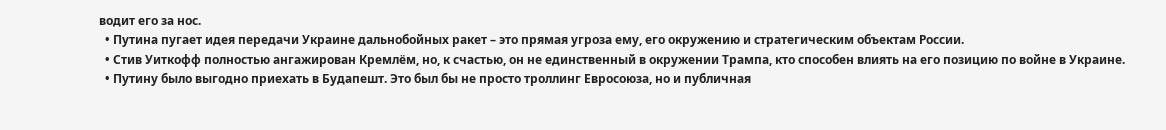водит его за нос.
  • Путина пугает идея передачи Украине дальнобойных ракет – это прямая угроза ему, его окружению и стратегическим объектам России.
  • Стив Уиткофф полностью ангажирован Кремлём, но, к счастью, он не единственный в окружении Трампа, кто способен влиять на его позицию по войне в Украине.
  • Путину было выгодно приехать в Будапешт. Это был бы не просто троллинг Евросоюза, но и публичная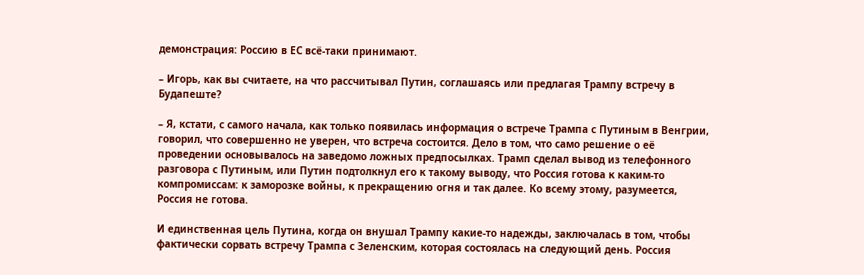демонстрация: Россию в ЕС всё-таки принимают.

– Игорь, как вы считаете, на что рассчитывал Путин, соглашаясь или предлагая Трампу встречу в Будапеште?

– Я, кстати, с самого начала, как только появилась информация о встрече Трампа с Путиным в Венгрии, говорил, что совершенно не уверен, что встреча состоится. Дело в том, что само решение о её проведении основывалось на заведомо ложных предпосылках. Трамп сделал вывод из телефонного разговора с Путиным, или Путин подтолкнул его к такому выводу, что Россия готова к каким-то компромиссам: к заморозке войны, к прекращению огня и так далее. Ко всему этому, разумеется, Россия не готова.

И единственная цель Путина, когда он внушал Трампу какие-то надежды, заключалась в том, чтобы фактически сорвать встречу Трампа с Зеленским, которая состоялась на следующий день. Россия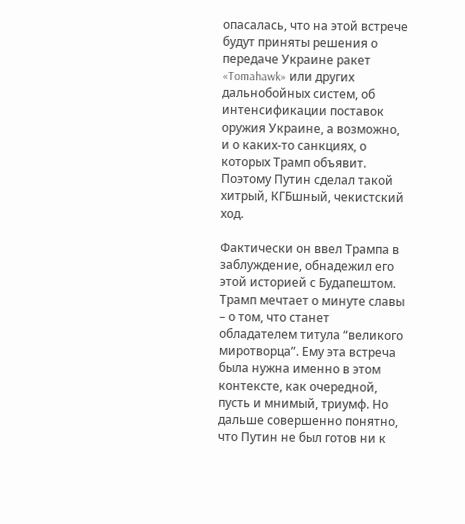опасалась, что на этой встрече будут приняты решения о передаче Украине ракет «Tomahawk» или других дальнобойных систем, об интенсификации поставок оружия Украине, а возможно, и о каких-то санкциях, о которых Трамп объявит. Поэтому Путин сделал такой хитрый, КГБшный, чекистский ход.

Фактически он ввел Трампа в заблуждение, обнадежил его этой историей с Будапештом. Трамп мечтает о минуте славы – о том, что станет обладателем титула “великого миротворца”. Ему эта встреча была нужна именно в этом контексте, как очередной, пусть и мнимый, триумф. Но дальше совершенно понятно, что Путин не был готов ни к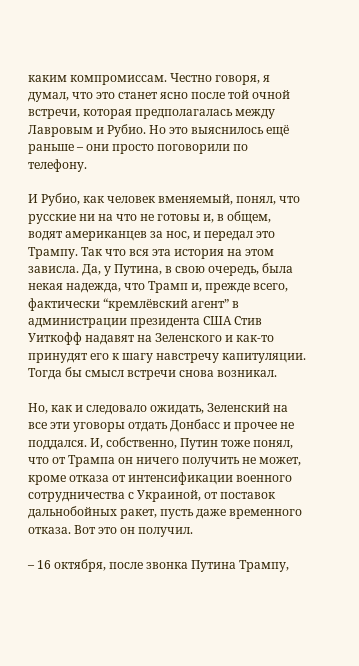каким компромиссам. Честно говоря, я думал, что это станет ясно после той очной встречи, которая предполагалась между Лавровым и Рубио. Но это выяснилось ещё раньше – они просто поговорили по телефону.

И Рубио, как человек вменяемый, понял, что русские ни на что не готовы и, в общем, водят американцев за нос, и передал это Трампу. Так что вся эта история на этом зависла. Да, у Путина, в свою очередь, была некая надежда, что Трамп и, прежде всего, фактически “кремлёвский агент” в администрации президента США Стив Уиткофф надавят на Зеленского и как-то принудят его к шагу навстречу капитуляции. Тогда бы смысл встречи снова возникал.

Но, как и следовало ожидать, Зеленский на все эти уговоры отдать Донбасс и прочее не поддался. И, собственно, Путин тоже понял, что от Трампа он ничего получить не может, кроме отказа от интенсификации военного сотрудничества с Украиной, от поставок дальнобойных ракет, пусть даже временного отказа. Вот это он получил.

– 16 октября, после звонка Путина Трампу,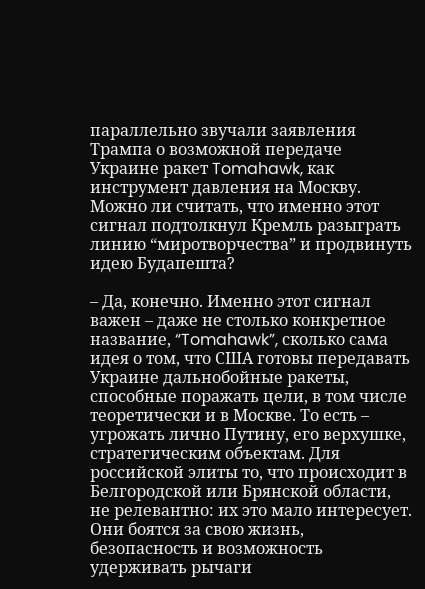параллельно звучали заявления Трампа о возможной передаче Украине ракет Tomahawk, как инструмент давления на Москву. Можно ли считать, что именно этот сигнал подтолкнул Кремль разыграть линию “миротворчества” и продвинуть идею Будапешта?

– Да, конечно. Именно этот сигнал важен – даже не столько конкретное название, “Tomahawk”, сколько сама идея о том, что США готовы передавать Украине дальнобойные ракеты, способные поражать цели, в том числе теоретически и в Москве. То есть – угрожать лично Путину, его верхушке, стратегическим объектам. Для российской элиты то, что происходит в Белгородской или Брянской области, не релевантно: их это мало интересует. Они боятся за свою жизнь, безопасность и возможность удерживать рычаги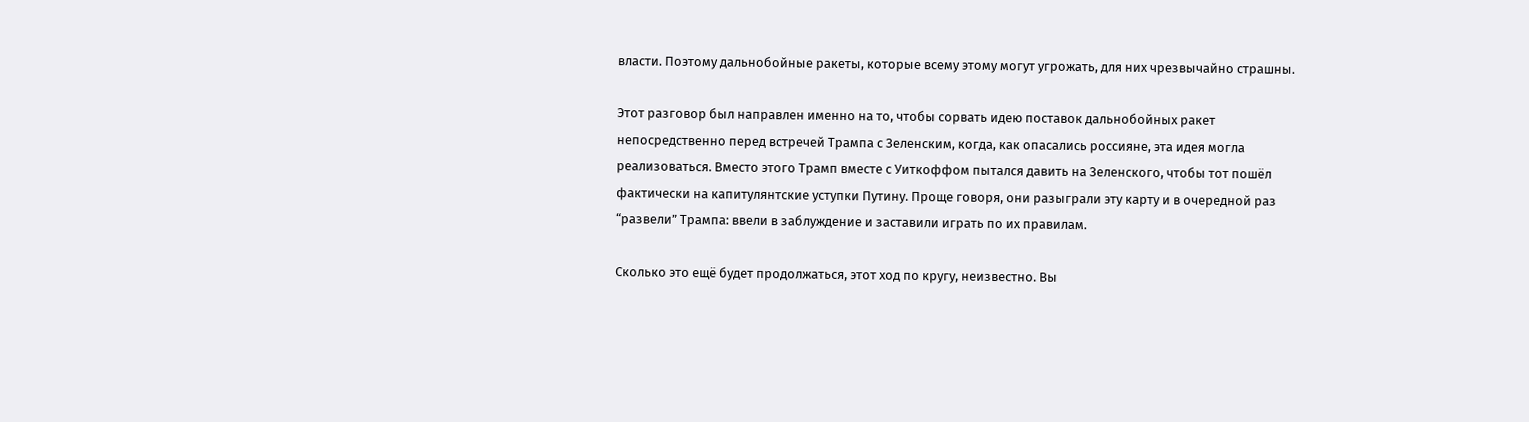власти. Поэтому дальнобойные ракеты, которые всему этому могут угрожать, для них чрезвычайно страшны.

Этот разговор был направлен именно на то, чтобы сорвать идею поставок дальнобойных ракет непосредственно перед встречей Трампа с Зеленским, когда, как опасались россияне, эта идея могла реализоваться. Вместо этого Трамп вместе с Уиткоффом пытался давить на Зеленского, чтобы тот пошёл фактически на капитулянтские уступки Путину. Проще говоря, они разыграли эту карту и в очередной раз “развели” Трампа: ввели в заблуждение и заставили играть по их правилам.

Сколько это ещё будет продолжаться, этот ход по кругу, неизвестно. Вы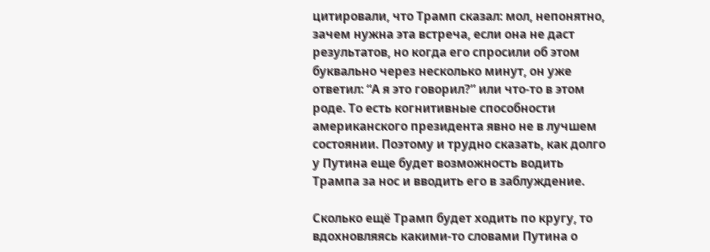цитировали, что Трамп сказал: мол, непонятно, зачем нужна эта встреча, если она не даст результатов, но когда его спросили об этом буквально через несколько минут, он уже ответил: “А я это говорил?” или что-то в этом роде. То есть когнитивные способности американского президента явно не в лучшем состоянии. Поэтому и трудно сказать, как долго у Путина еще будет возможность водить Трампа за нос и вводить его в заблуждение.

Сколько ещё Трамп будет ходить по кругу, то вдохновляясь какими-то словами Путина о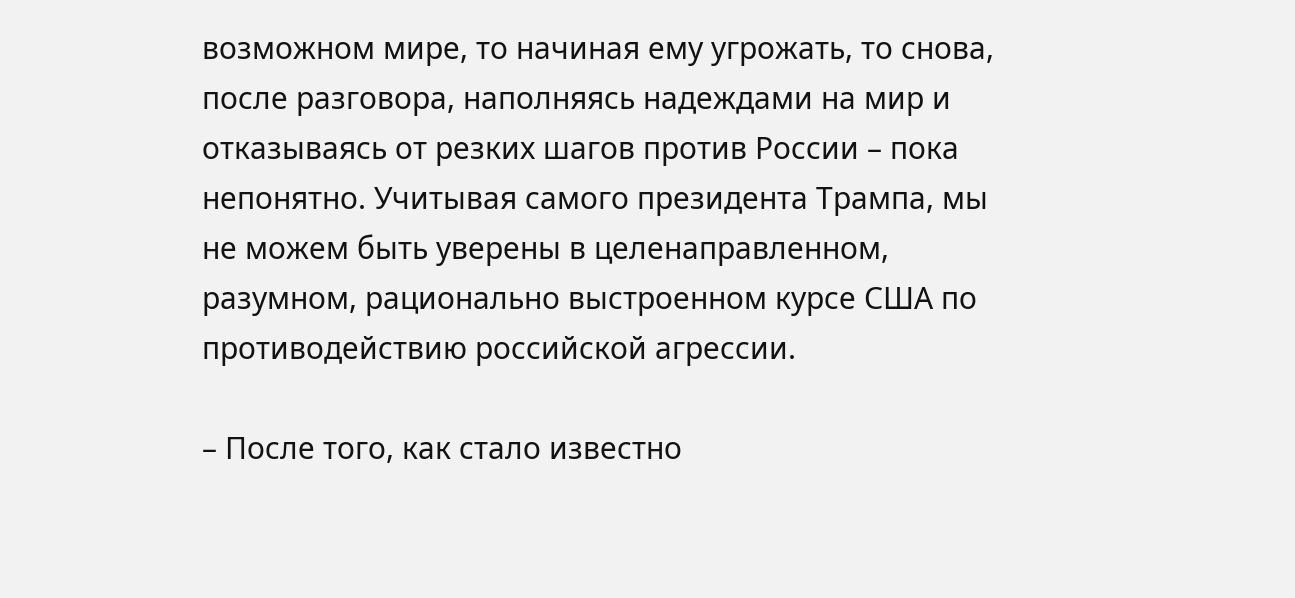возможном мире, то начиная ему угрожать, то снова, после разговора, наполняясь надеждами на мир и отказываясь от резких шагов против России – пока непонятно. Учитывая самого президента Трампа, мы не можем быть уверены в целенаправленном, разумном, рационально выстроенном курсе США по противодействию российской агрессии.

– После того, как стало известно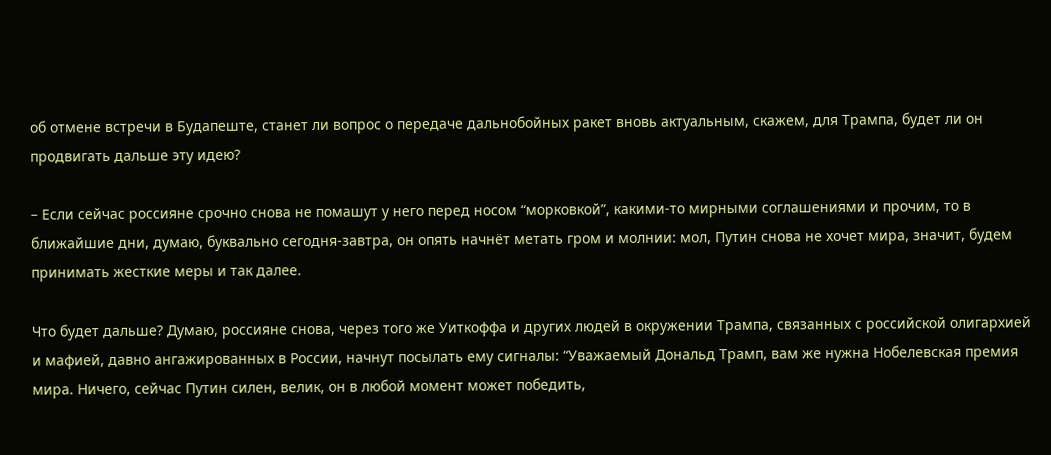об отмене встречи в Будапеште, станет ли вопрос о передаче дальнобойных ракет вновь актуальным, скажем, для Трампа, будет ли он продвигать дальше эту идею?

– Если сейчас россияне срочно снова не помашут у него перед носом “морковкой”, какими-то мирными соглашениями и прочим, то в ближайшие дни, думаю, буквально сегодня-завтра, он опять начнёт метать гром и молнии: мол, Путин снова не хочет мира, значит, будем принимать жесткие меры и так далее.

Что будет дальше? Думаю, россияне снова, через того же Уиткоффа и других людей в окружении Трампа, связанных с российской олигархией и мафией, давно ангажированных в России, начнут посылать ему сигналы: “Уважаемый Дональд Трамп, вам же нужна Нобелевская премия мира. Ничего, сейчас Путин силен, велик, он в любой момент может победить,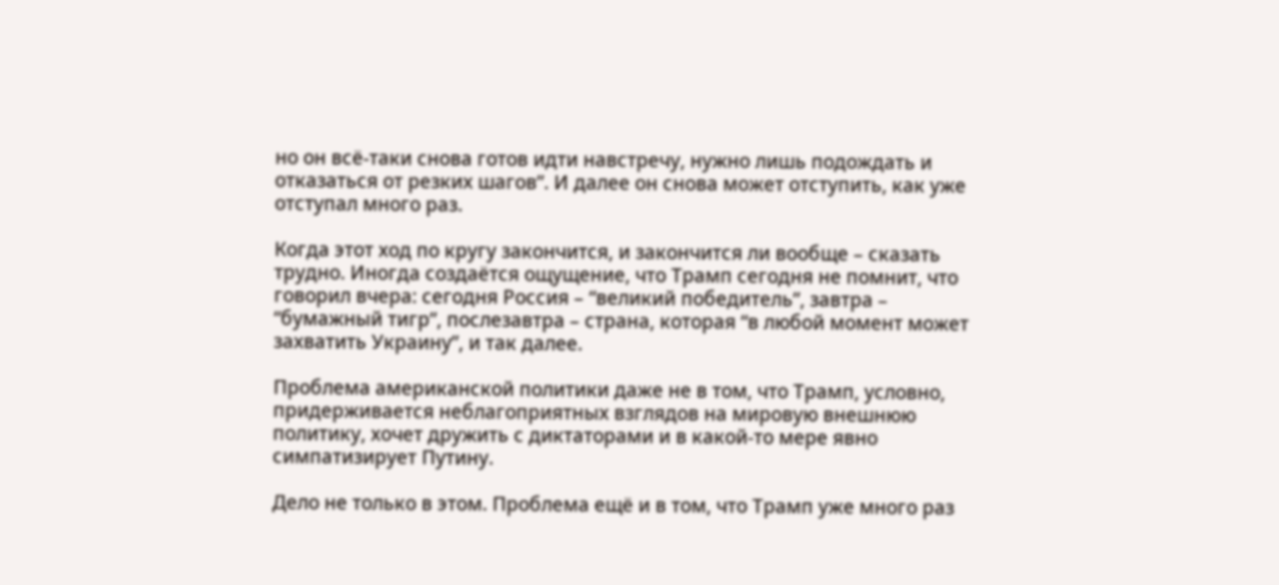но он всё-таки снова готов идти навстречу, нужно лишь подождать и отказаться от резких шагов”. И далее он снова может отступить, как уже отступал много раз.

Когда этот ход по кругу закончится, и закончится ли вообще – сказать трудно. Иногда создаётся ощущение, что Трамп сегодня не помнит, что говорил вчера: сегодня Россия – “великий победитель”, завтра – “бумажный тигр”, послезавтра – страна, которая “в любой момент может захватить Украину”, и так далее.

Проблема американской политики даже не в том, что Трамп, условно, придерживается неблагоприятных взглядов на мировую внешнюю политику, хочет дружить с диктаторами и в какой-то мере явно симпатизирует Путину.

Дело не только в этом. Проблема ещё и в том, что Трамп уже много раз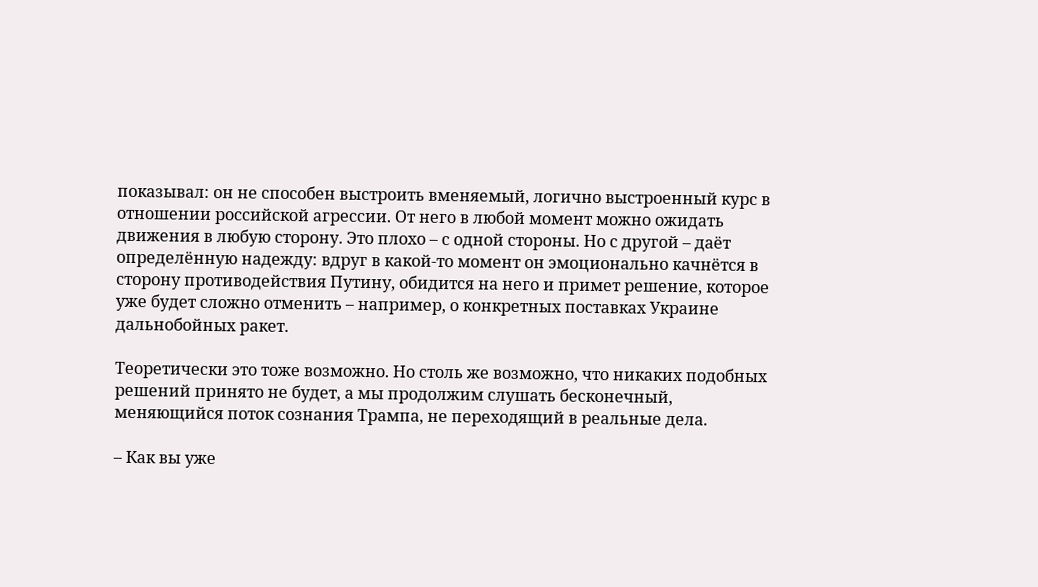показывал: он не способен выстроить вменяемый, логично выстроенный курс в отношении российской агрессии. От него в любой момент можно ожидать движения в любую сторону. Это плохо – с одной стороны. Но с другой – даёт определённую надежду: вдруг в какой-то момент он эмоционально качнётся в сторону противодействия Путину, обидится на него и примет решение, которое уже будет сложно отменить – например, о конкретных поставках Украине дальнобойных ракет.

Теоретически это тоже возможно. Но столь же возможно, что никаких подобных решений принято не будет, а мы продолжим слушать бесконечный, меняющийся поток сознания Трампа, не переходящий в реальные дела.

– Как вы уже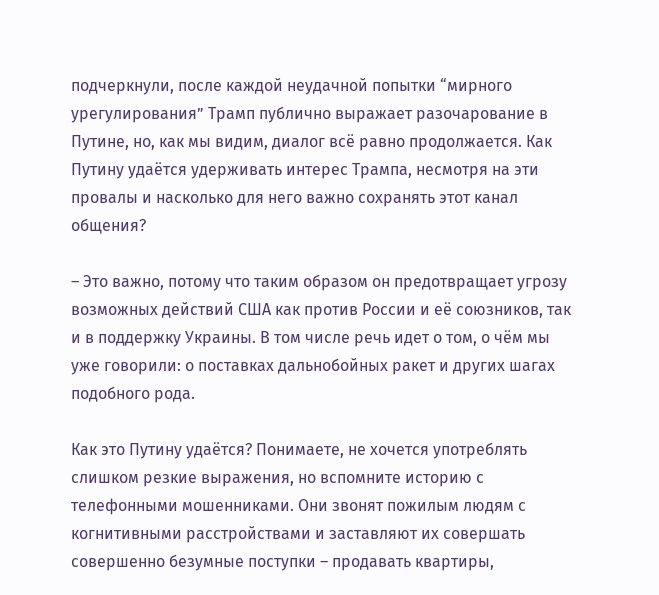подчеркнули, после каждой неудачной попытки “мирного урегулирования” Трамп публично выражает разочарование в Путине, но, как мы видим, диалог всё равно продолжается. Как Путину удаётся удерживать интерес Трампа, несмотря на эти провалы и насколько для него важно сохранять этот канал общения?

– Это важно, потому что таким образом он предотвращает угрозу возможных действий США как против России и её союзников, так и в поддержку Украины. В том числе речь идет о том, о чём мы уже говорили: о поставках дальнобойных ракет и других шагах подобного рода.

Как это Путину удаётся? Понимаете, не хочется употреблять слишком резкие выражения, но вспомните историю с телефонными мошенниками. Они звонят пожилым людям с когнитивными расстройствами и заставляют их совершать совершенно безумные поступки – продавать квартиры,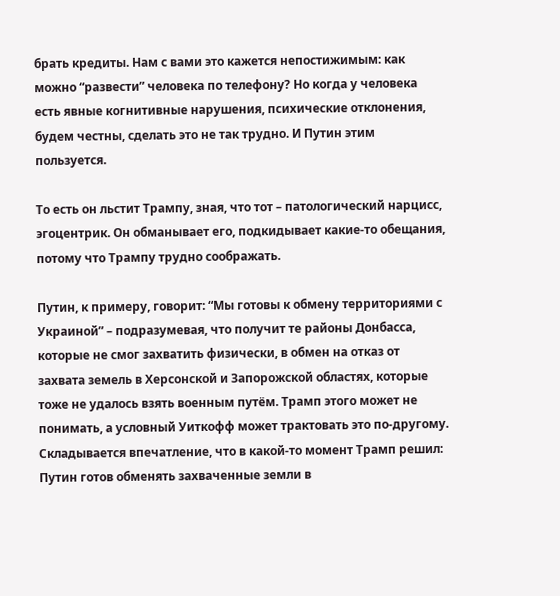брать кредиты. Нам с вами это кажется непостижимым: как можно “развести” человека по телефону? Но когда у человека есть явные когнитивные нарушения, психические отклонения, будем честны, сделать это не так трудно. И Путин этим пользуется.

То есть он льстит Трампу, зная, что тот – патологический нарцисс, эгоцентрик. Он обманывает его, подкидывает какие-то обещания, потому что Трампу трудно соображать.

Путин, к примеру, говорит: “Мы готовы к обмену территориями с Украиной” – подразумевая, что получит те районы Донбасса, которые не смог захватить физически, в обмен на отказ от захвата земель в Херсонской и Запорожской областях, которые тоже не удалось взять военным путём. Трамп этого может не понимать, а условный Уиткофф может трактовать это по-другому. Складывается впечатление, что в какой-то момент Трамп решил: Путин готов обменять захваченные земли в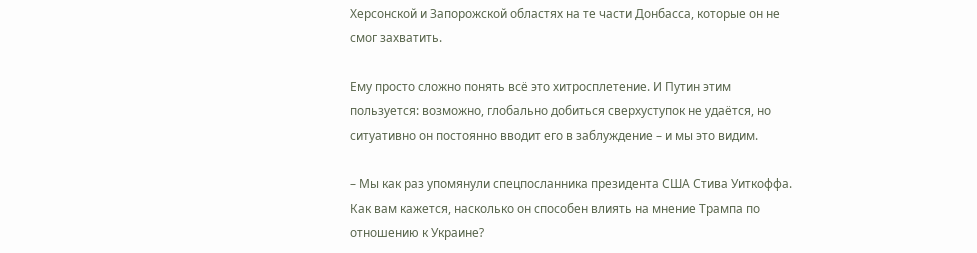Херсонской и Запорожской областях на те части Донбасса, которые он не смог захватить.

Ему просто сложно понять всё это хитросплетение. И Путин этим пользуется: возможно, глобально добиться сверхуступок не удаётся, но ситуативно он постоянно вводит его в заблуждение – и мы это видим.

– Мы как раз упомянули спецпосланника президента США Стива Уиткоффа. Как вам кажется, насколько он способен влиять на мнение Трампа по отношению к Украине?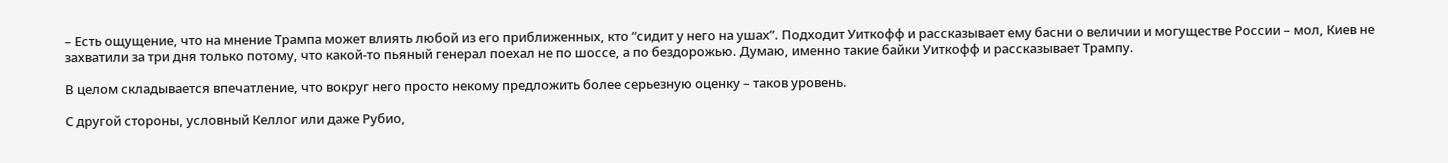– Есть ощущение, что на мнение Трампа может влиять любой из его приближенных, кто “сидит у него на ушах”. Подходит Уиткофф и рассказывает ему басни о величии и могуществе России – мол, Киев не захватили за три дня только потому, что какой-то пьяный генерал поехал не по шоссе, а по бездорожью. Думаю, именно такие байки Уиткофф и рассказывает Трампу.

В целом складывается впечатление, что вокруг него просто некому предложить более серьезную оценку – таков уровень.

С другой стороны, условный Келлог или даже Рубио,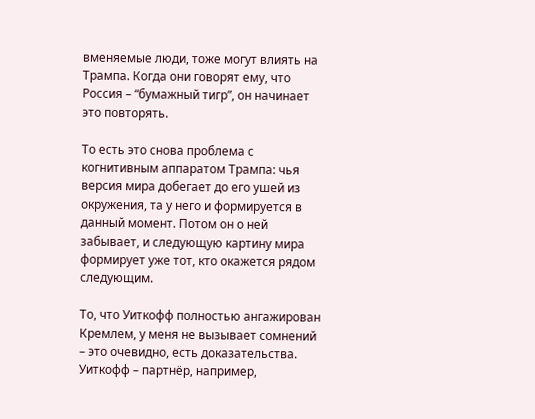вменяемые люди, тоже могут влиять на Трампа. Когда они говорят ему, что Россия – “бумажный тигр”, он начинает это повторять.

То есть это снова проблема с когнитивным аппаратом Трампа: чья версия мира добегает до его ушей из окружения, та у него и формируется в данный момент. Потом он о ней забывает, и следующую картину мира формирует уже тот, кто окажется рядом следующим.

То, что Уиткофф полностью ангажирован Кремлем, у меня не вызывает сомнений – это очевидно, есть доказательства. Уиткофф – партнёр, например,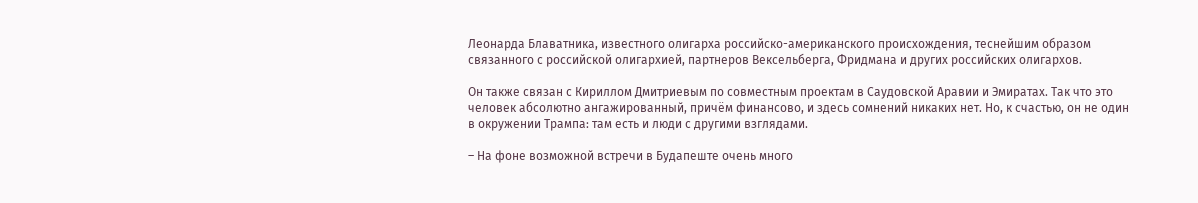Леонарда Блаватника, известного олигарха российско-американского происхождения, теснейшим образом связанного с российской олигархией, партнеров Вексельберга, Фридмана и других российских олигархов.

Он также связан с Кириллом Дмитриевым по совместным проектам в Саудовской Аравии и Эмиратах. Так что это человек абсолютно ангажированный, причём финансово, и здесь сомнений никаких нет. Но, к счастью, он не один в окружении Трампа: там есть и люди с другими взглядами.

– На фоне возможной встречи в Будапеште очень много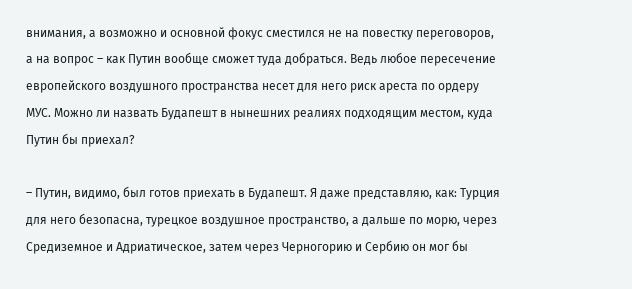внимания, а возможно и основной фокус сместился не на повестку переговоров, а на вопрос – как Путин вообще сможет туда добраться. Ведь любое пересечение европейского воздушного пространства несет для него риск ареста по ордеру МУС. Можно ли назвать Будапешт в нынешних реалиях подходящим местом, куда Путин бы приехал?

– Путин, видимо, был готов приехать в Будапешт. Я даже представляю, как: Турция для него безопасна, турецкое воздушное пространство, а дальше по морю, через Средиземное и Адриатическое, затем через Черногорию и Сербию он мог бы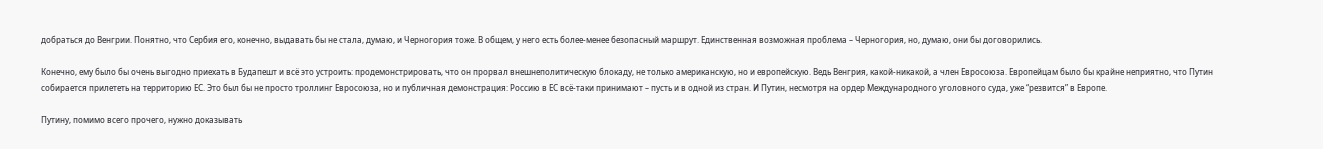добраться до Венгрии. Понятно, что Сербия его, конечно, выдавать бы не стала, думаю, и Черногория тоже. В общем, у него есть более-менее безопасный маршрут. Единственная возможная проблема – Черногория, но, думаю, они бы договорились.

Конечно, ему было бы очень выгодно приехать в Будапешт и всё это устроить: продемонстрировать, что он прорвал внешнеполитическую блокаду, не только американскую, но и европейскую. Ведь Венгрия, какой-никакой, а член Евросоюза. Европейцам было бы крайне неприятно, что Путин собирается прилететь на территорию ЕС. Это был бы не просто троллинг Евросоюза, но и публичная демонстрация: Россию в ЕС всё-таки принимают – пусть и в одной из стран. И Путин, несмотря на ордер Международного уголовного суда, уже “резвится” в Европе.

Путину, помимо всего прочего, нужно доказывать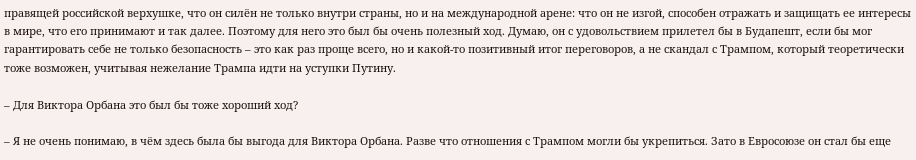правящей российской верхушке, что он силён не только внутри страны, но и на международной арене: что он не изгой, способен отражать и защищать ее интересы в мире, что его принимают и так далее. Поэтому для него это был бы очень полезный ход. Думаю, он с удовольствием прилетел бы в Будапешт, если бы мог гарантировать себе не только безопасность – это как раз проще всего, но и какой-то позитивный итог переговоров, а не скандал с Трампом, который теоретически тоже возможен, учитывая нежелание Трампа идти на уступки Путину.

– Для Виктора Орбана это был бы тоже хороший ход?

– Я не очень понимаю, в чём здесь была бы выгода для Виктора Орбана. Разве что отношения с Трампом могли бы укрепиться. Зато в Евросоюзе он стал бы еще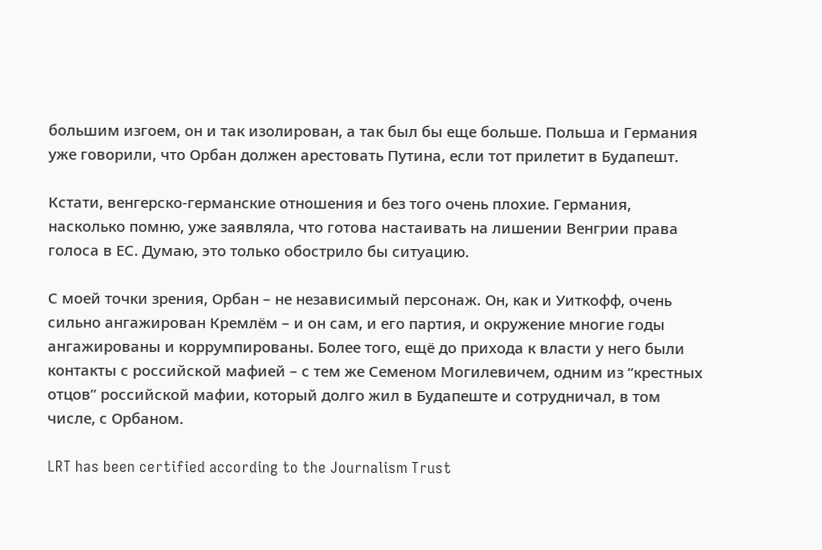большим изгоем, он и так изолирован, а так был бы еще больше. Польша и Германия уже говорили, что Орбан должен арестовать Путина, если тот прилетит в Будапешт.

Кстати, венгерско-германские отношения и без того очень плохие. Германия, насколько помню, уже заявляла, что готова настаивать на лишении Венгрии права голоса в ЕС. Думаю, это только обострило бы ситуацию.

С моей точки зрения, Орбан – не независимый персонаж. Он, как и Уиткофф, очень сильно ангажирован Кремлём – и он сам, и его партия, и окружение многие годы ангажированы и коррумпированы. Более того, ещё до прихода к власти у него были контакты с российской мафией – с тем же Семеном Могилевичем, одним из “крестных отцов” российской мафии, который долго жил в Будапеште и сотрудничал, в том числе, с Орбаном.

LRT has been certified according to the Journalism Trust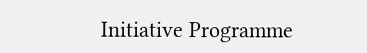Initiative Programme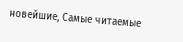новейшие, Самые читаемые